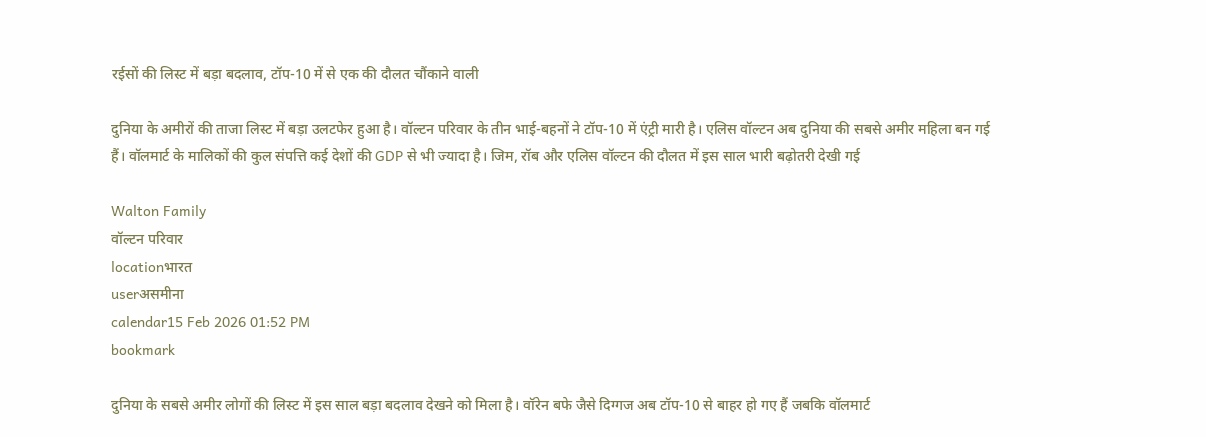रईसों की लिस्ट में बड़ा बदलाव, टॉप-10 में से एक की दौलत चौंकाने वाली

दुनिया के अमीरों की ताजा लिस्ट में बड़ा उलटफेर हुआ है। वॉल्टन परिवार के तीन भाई-बहनों ने टॉप-10 में एंट्री मारी है। एलिस वॉल्टन अब दुनिया की सबसे अमीर महिला बन गई हैं। वॉलमार्ट के मालिकों की कुल संपत्ति कई देशों की GDP से भी ज्यादा है। जिम, रॉब और एलिस वॉल्टन की दौलत में इस साल भारी बढ़ोतरी देखी गई

Walton Family
वॉल्टन परिवार
locationभारत
userअसमीना
calendar15 Feb 2026 01:52 PM
bookmark

दुनिया के सबसे अमीर लोगों की लिस्ट में इस साल बड़ा बदलाव देखने को मिला है। वॉरेन बफे जैसे दिग्गज अब टॉप-10 से बाहर हो गए हैं जबकि वॉलमार्ट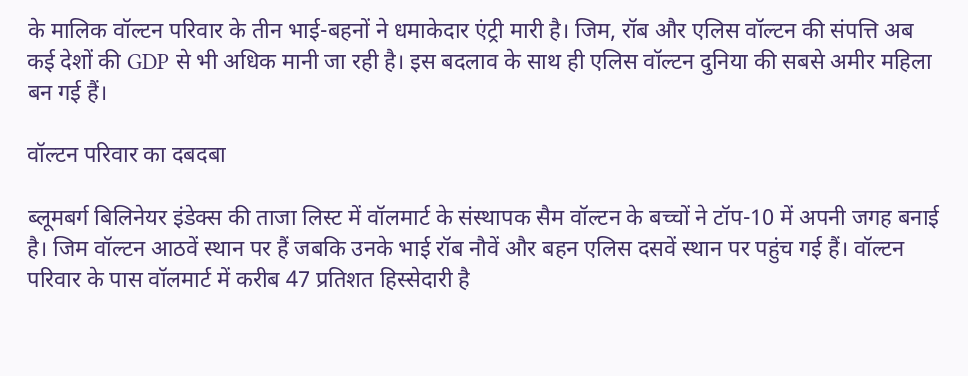के मालिक वॉल्टन परिवार के तीन भाई-बहनों ने धमाकेदार एंट्री मारी है। जिम, रॉब और एलिस वॉल्टन की संपत्ति अब कई देशों की GDP से भी अधिक मानी जा रही है। इस बदलाव के साथ ही एलिस वॉल्टन दुनिया की सबसे अमीर महिला बन गई हैं।

वॉल्टन परिवार का दबदबा

ब्लूमबर्ग बिलिनेयर इंडेक्स की ताजा लिस्ट में वॉलमार्ट के संस्थापक सैम वॉल्टन के बच्चों ने टॉप-10 में अपनी जगह बनाई है। जिम वॉल्टन आठवें स्थान पर हैं जबकि उनके भाई रॉब नौवें और बहन एलिस दसवें स्थान पर पहुंच गई हैं। वॉल्टन परिवार के पास वॉलमार्ट में करीब 47 प्रतिशत हिस्सेदारी है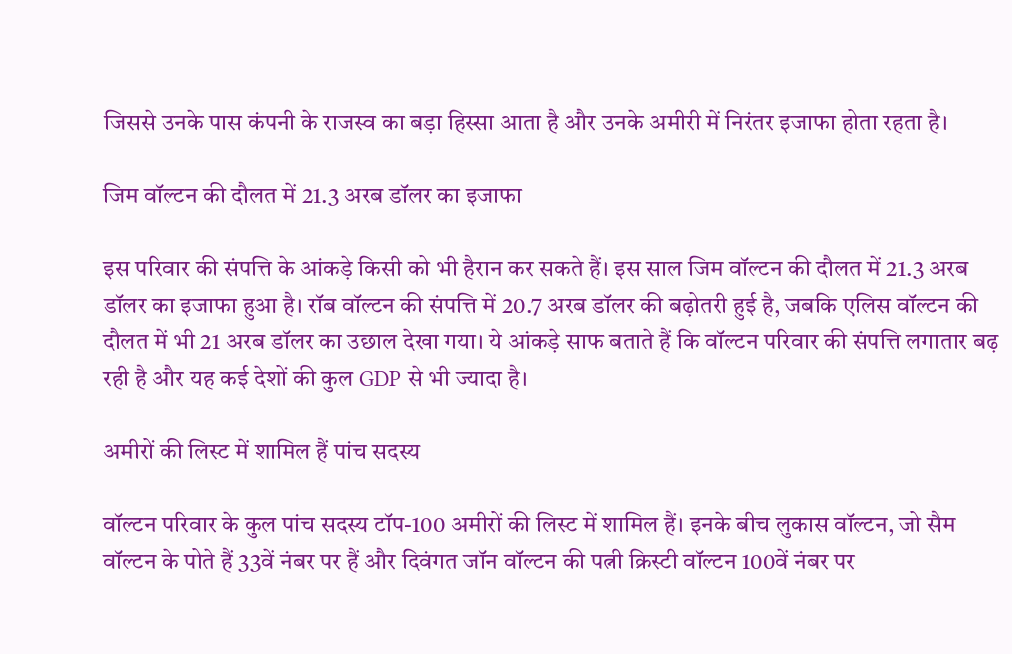जिससे उनके पास कंपनी के राजस्व का बड़ा हिस्सा आता है और उनके अमीरी में निरंतर इजाफा होता रहता है।

जिम वॉल्टन की दौलत में 21.3 अरब डॉलर का इजाफा

इस परिवार की संपत्ति के आंकड़े किसी को भी हैरान कर सकते हैं। इस साल जिम वॉल्टन की दौलत में 21.3 अरब डॉलर का इजाफा हुआ है। रॉब वॉल्टन की संपत्ति में 20.7 अरब डॉलर की बढ़ोतरी हुई है, जबकि एलिस वॉल्टन की दौलत में भी 21 अरब डॉलर का उछाल देखा गया। ये आंकड़े साफ बताते हैं कि वॉल्टन परिवार की संपत्ति लगातार बढ़ रही है और यह कई देशों की कुल GDP से भी ज्यादा है।

अमीरों की लिस्ट में शामिल हैं पांच सदस्य

वॉल्टन परिवार के कुल पांच सदस्य टॉप-100 अमीरों की लिस्ट में शामिल हैं। इनके बीच लुकास वॉल्टन, जो सैम वॉल्टन के पोते हैं 33वें नंबर पर हैं और दिवंगत जॉन वॉल्टन की पत्नी क्रिस्टी वॉल्टन 100वें नंबर पर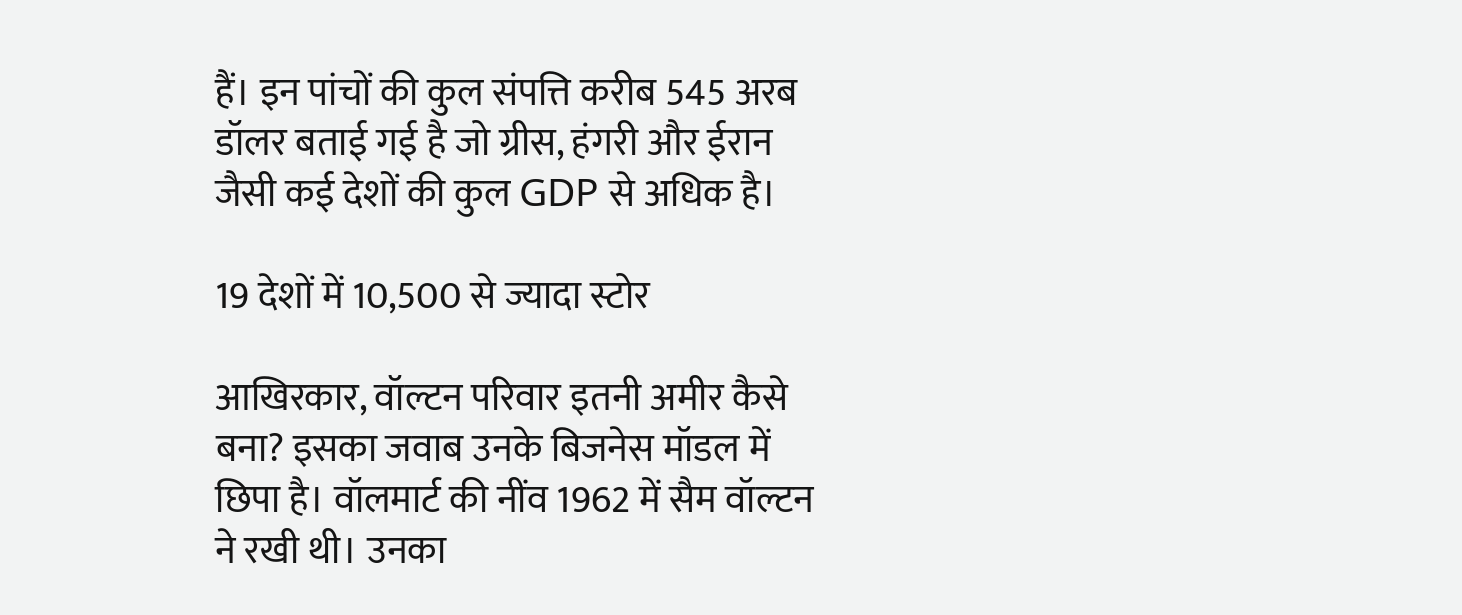हैं। इन पांचों की कुल संपत्ति करीब 545 अरब डॉलर बताई गई है जो ग्रीस, हंगरी और ईरान जैसी कई देशों की कुल GDP से अधिक है।

19 देशों में 10,500 से ज्यादा स्टोर

आखिरकार, वॉल्टन परिवार इतनी अमीर कैसे बना? इसका जवाब उनके बिजनेस मॉडल में छिपा है। वॉलमार्ट की नींव 1962 में सैम वॉल्टन ने रखी थी। उनका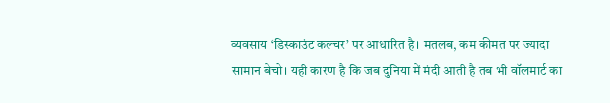व्यवसाय ‘डिस्काउंट कल्चर’ पर आधारित है। मतलब, कम कीमत पर ज्यादा सामान बेचो। यही कारण है कि जब दुनिया में मंदी आती है तब भी वॉलमार्ट का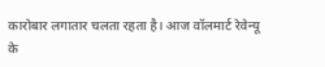कारोबार लगातार चलता रहता है। आज वॉलमार्ट रेवेन्यू के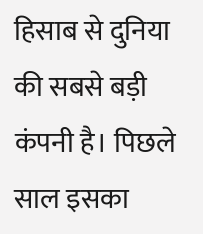हिसाब से दुनिया की सबसे बड़ी कंपनी है। पिछले साल इसका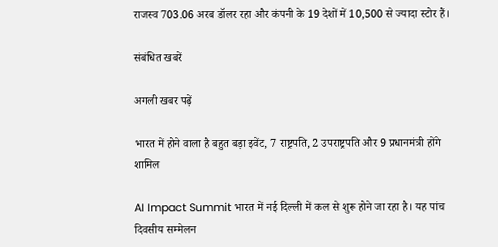राजस्व 703.06 अरब डॉलर रहा और कंपनी के 19 देशों में 10,500 से ज्यादा स्टोर हैं।

संबंधित खबरें

अगली खबर पढ़ें

भारत में होने वाला है बहुत बड़ा इवेंट, 7 राष्ट्रपति, 2 उपराष्ट्रपति और 9 प्रधानमंत्री होंगे शामिल

AI Impact Summit भारत में नई दिल्ली में कल से शुरू होने जा रहा है। यह पांच दिवसीय सम्मेलन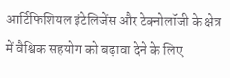आर्टिफिशियल इंटेलिजेंस और टेक्नोलॉजी के क्षेत्र में वैश्विक सहयोग को बढ़ावा देने के लिए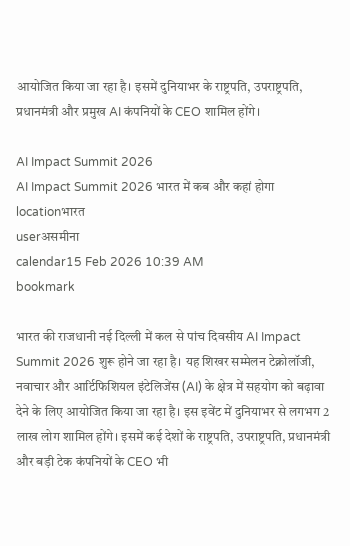आयोजित किया जा रहा है। इसमें दुनियाभर के राष्ट्रपति, उपराष्ट्रपति, प्रधानमंत्री और प्रमुख AI कंपनियों के CEO शामिल होंगे।

AI Impact Summit 2026
AI Impact Summit 2026 भारत में कब और कहां होगा
locationभारत
userअसमीना
calendar15 Feb 2026 10:39 AM
bookmark

भारत की राजधानी नई दिल्ली में कल से पांच दिवसीय AI Impact Summit 2026 शुरू होने जा रहा है। यह शिखर सम्मेलन टेक्नोलॉजी, नवाचार और आर्टिफिशियल इंटेलिजेंस (AI) के क्षेत्र में सहयोग को बढ़ावा देने के लिए आयोजित किया जा रहा है। इस इवेंट में दुनियाभर से लगभग 2 लाख लोग शामिल होंगे। इसमें कई देशों के राष्ट्रपति, उपराष्ट्रपति, प्रधानमंत्री और बड़ी टेक कंपनियों के CEO भी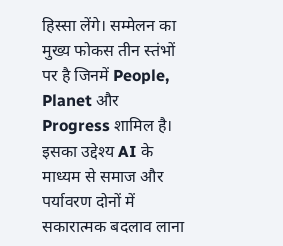हिस्सा लेंगे। सम्मेलन का मुख्य फोकस तीन स्तंभों पर है जिनमें People, Planet और Progress शामिल है। इसका उद्देश्य AI के माध्यम से समाज और पर्यावरण दोनों में सकारात्मक बदलाव लाना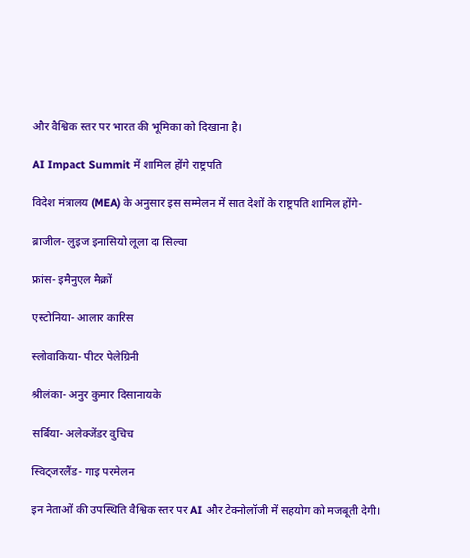और वैश्विक स्तर पर भारत की भूमिका को दिखाना है।

AI Impact Summit में शामिल होंगे राष्ट्रपति

विदेश मंत्रालय (MEA) के अनुसार इस सम्मेलन में सात देशों के राष्ट्रपति शामिल होंगे-

ब्राजील- लुइज इनासियो लूला दा सिल्वा

फ्रांस- इमैनुएल मैक्रों

एस्टोनिया- आलार कारिस

स्लोवाकिया- पीटर पेलेग्रिनी

श्रीलंका- अनुर कुमार दिसानायके

सर्बिया- अलेक्जेंडर वुचिच

स्विट्जरलैंड- गाइ परमेलन

इन नेताओं की उपस्थिति वैश्विक स्तर पर AI और टेक्नोलॉजी में सहयोग को मजबूती देगी।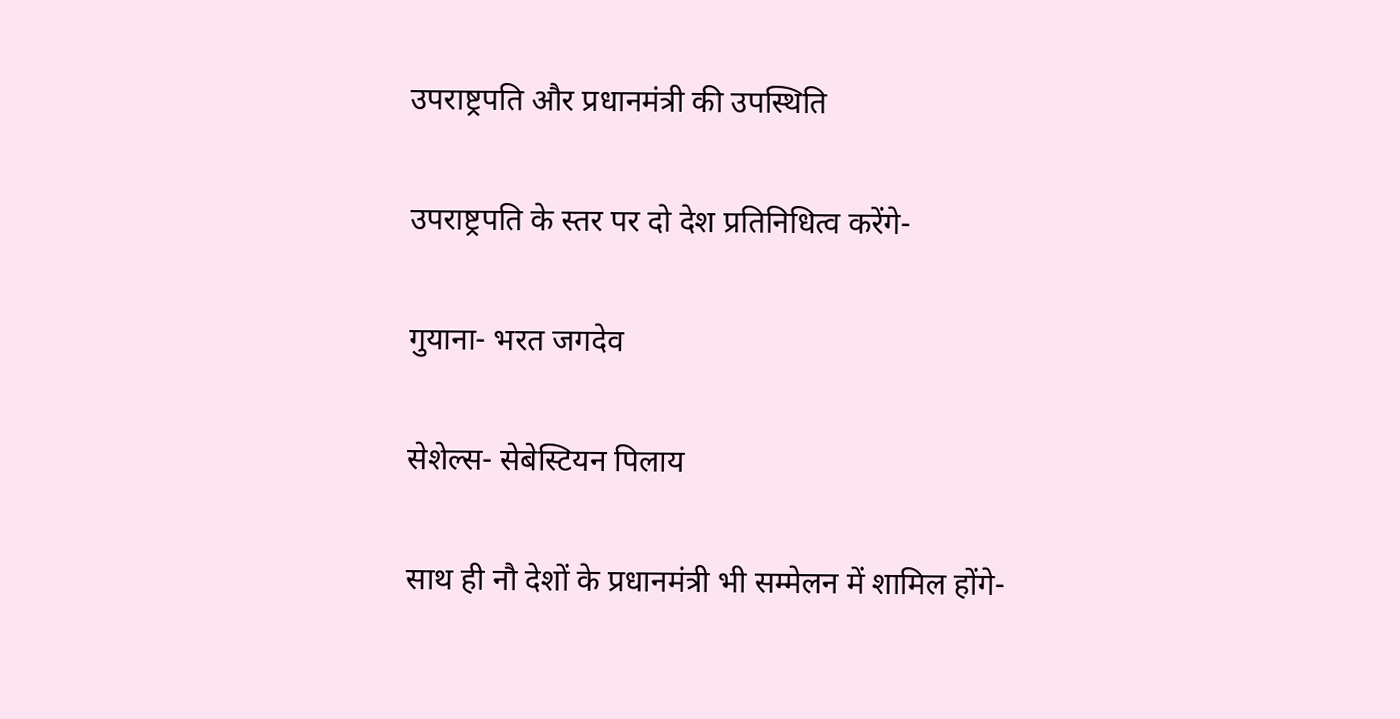उपराष्ट्रपति और प्रधानमंत्री की उपस्थिति

उपराष्ट्रपति के स्तर पर दो देश प्रतिनिधित्व करेंगे-

गुयाना- भरत जगदेव

सेशेल्स- सेबेस्टियन पिलाय

साथ ही नौ देशों के प्रधानमंत्री भी सम्मेलन में शामिल होंगे-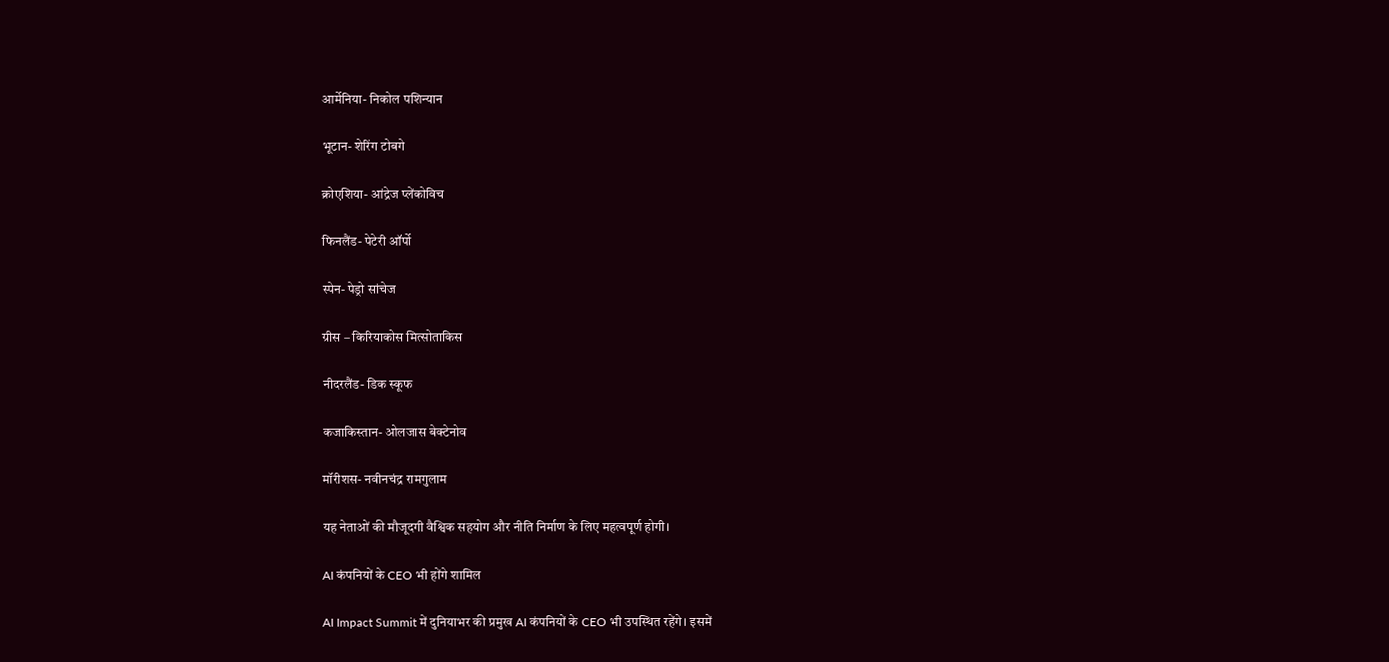आर्मेनिया- निकोल पशिन्यान

भूटान- शेरिंग टोबगे

क्रोएशिया- आंद्रेज प्लेंकोविच

फिनलैंड- पेटेरी ऑर्पो

स्पेन- पेड्रो सांचेज

ग्रीस – किरियाकोस मित्सोताकिस

नीदरलैंड- डिक स्कूफ

कजाकिस्तान- ओलजास बेक्टेनोव

मॉरीशस- नवीनचंद्र रामगुलाम

यह नेताओं की मौजूदगी वैश्विक सहयोग और नीति निर्माण के लिए महत्वपूर्ण होगी।

AI कंपनियों के CEO भी होंगे शामिल

AI Impact Summit में दुनियाभर की प्रमुख AI कंपनियों के CEO भी उपस्थित रहेंगे। इसमें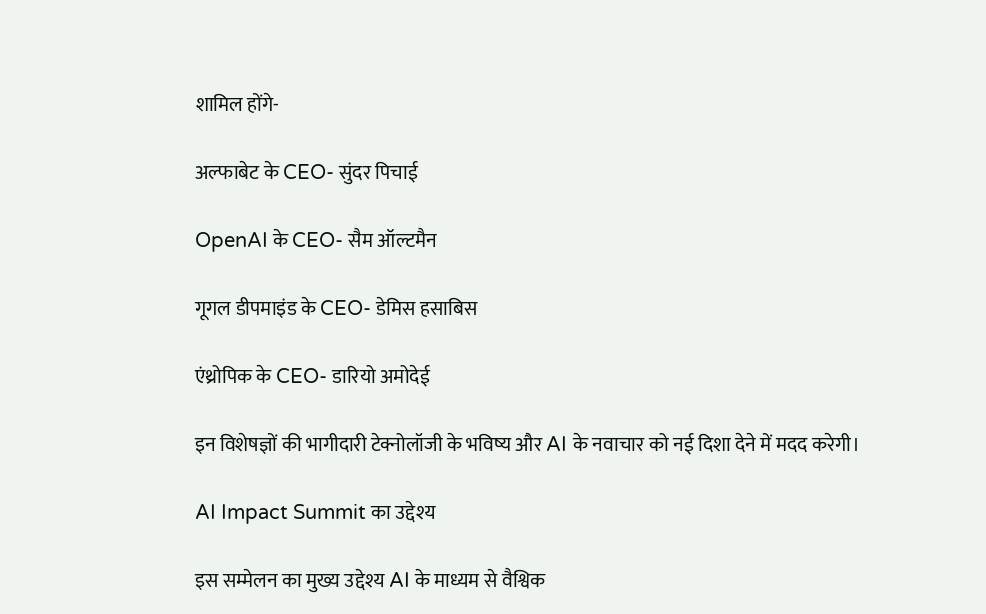शामिल होंगे-

अल्फाबेट के CEO- सुंदर पिचाई

OpenAI के CEO- सैम ऑल्टमैन

गूगल डीपमाइंड के CEO- डेमिस हसाबिस

एंथ्रोपिक के CEO- डारियो अमोदेई

इन विशेषज्ञों की भागीदारी टेक्नोलॉजी के भविष्य और AI के नवाचार को नई दिशा देने में मदद करेगी।

AI Impact Summit का उद्देश्य

इस सम्मेलन का मुख्य उद्देश्य AI के माध्यम से वैश्विक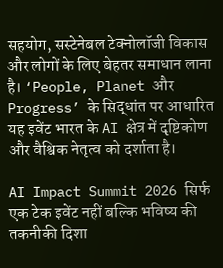सहयोग, सस्टेनेबल टेक्नोलॉजी विकास और लोगों के लिए बेहतर समाधान लाना है। ‘People, Planet और Progress’ के सिद्धांत पर आधारित यह इवेंट भारत के AI क्षेत्र में दृष्टिकोण और वैश्विक नेतृत्व को दर्शाता है।

AI Impact Summit 2026 सिर्फ एक टेक इवेंट नहीं बल्कि भविष्य की तकनीकी दिशा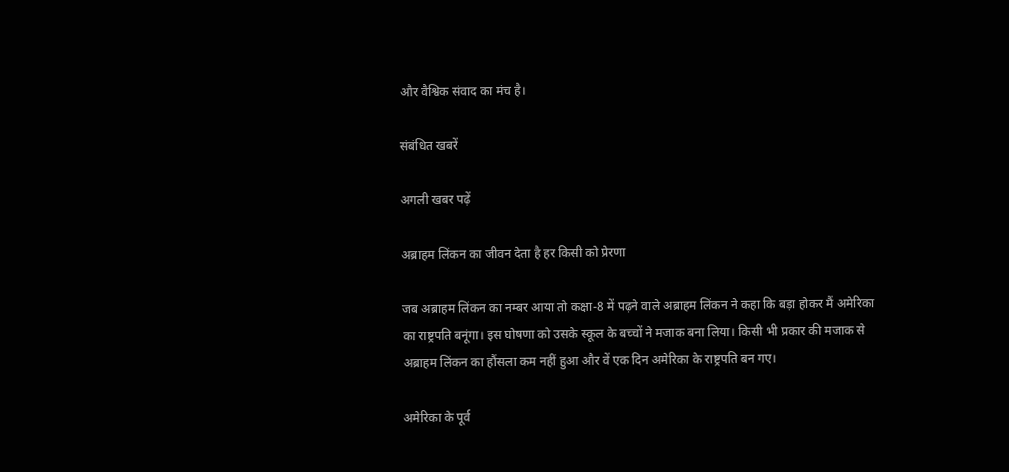और वैश्विक संवाद का मंच है।

संबंधित खबरें

अगली खबर पढ़ें

अब्राहम लिंकन का जीवन देता है हर किसी को प्रेरणा

जब अब्राहम लिंकन का नम्बर आया तो कक्षा-8 में पढ़ने वाले अब्राहम लिंकन ने कहा कि बड़ा होकर मैं अमेरिका का राष्ट्रपति बनूंगा। इस घोषणा को उसके स्कूल के बच्चों ने मजाक बना लिया। किसी भी प्रकार की मजाक से अब्राहम लिंकन का हौंसला कम नहीं हुआ और वें एक दिन अमेरिका के राष्ट्रपति बन गए।

अमेरिका के पूर्व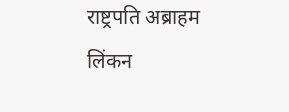राष्ट्रपति अब्राहम लिंकन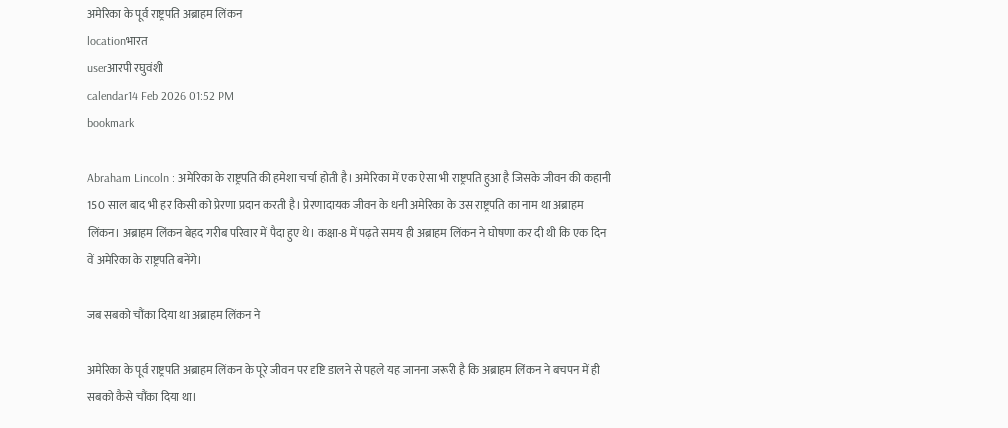अमेरिका के पूर्व राष्ट्रपति अब्राहम लिंकन
locationभारत
userआरपी रघुवंशी
calendar14 Feb 2026 01:52 PM
bookmark

Abraham Lincoln : अमेरिका के राष्ट्रपति की हमेशा चर्चा होती है। अमेरिका में एक ऐसा भी राष्ट्रपति हुआ है जिसके जीवन की कहानी 150 साल बाद भी हर किसी को प्रेरणा प्रदान करती है। प्रेरणादायक जीवन के धनी अमेरिका के उस राष्ट्रपति का नाम था अब्राहम लिंकन। अब्राहम लिंकन बेहद गरीब परिवार में पैदा हुए थे। कक्षा-8 में पढ़ते समय ही अब्राहम लिंकन ने घोषणा कर दी थी कि एक दिन वें अमेरिका के राष्ट्रपति बनेंगे।

जब सबको चौंका दिया था अब्राहम लिंकन ने

अमेरिका के पूर्व राष्ट्रपति अब्राहम लिंकन के पूरे जीवन पर दृष्टि डालने से पहले यह जानना जरूरी है कि अब्राहम लिंकन ने बचपन में ही सबको कैसे चौंका दिया था।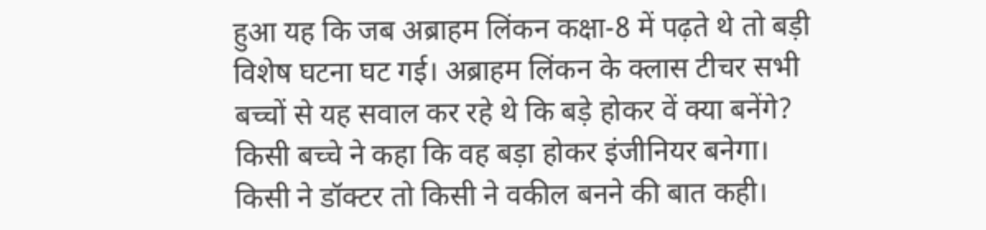हुआ यह कि जब अब्राहम लिंकन कक्षा-8 में पढ़ते थे तो बड़ी विशेष घटना घट गई। अब्राहम लिंकन के क्लास टीचर सभी बच्चों से यह सवाल कर रहे थे कि बड़े होकर वें क्या बनेंगे? किसी बच्चे ने कहा कि वह बड़ा होकर इंजीनियर बनेगा। किसी ने डॉक्टर तो किसी ने वकील बनने की बात कही।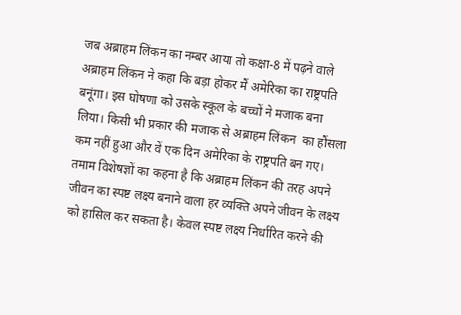जब अब्राहम लिंकन का नम्बर आया तो कक्षा-8 में पढ़ने वाले अब्राहम लिंकन ने कहा कि बड़ा होकर मैं अमेरिका का राष्ट्रपति बनूंगा। इस घोषणा को उसके स्कूल के बच्चों ने मजाक बना लिया। किसी भी प्रकार की मजाक से अब्राहम लिंकन  का हौंसला कम नहीं हुआ और वें एक दिन अमेरिका के राष्ट्रपति बन गए। तमाम विशेषज्ञों का कहना है कि अब्राहम लिंकन की तरह अपने जीवन का स्पष्ट लक्ष्य बनाने वाला हर व्यक्ति अपने जीवन के लक्ष्य को हासिल कर सकता है। केवल स्पष्ट लक्ष्य निर्धारित करने की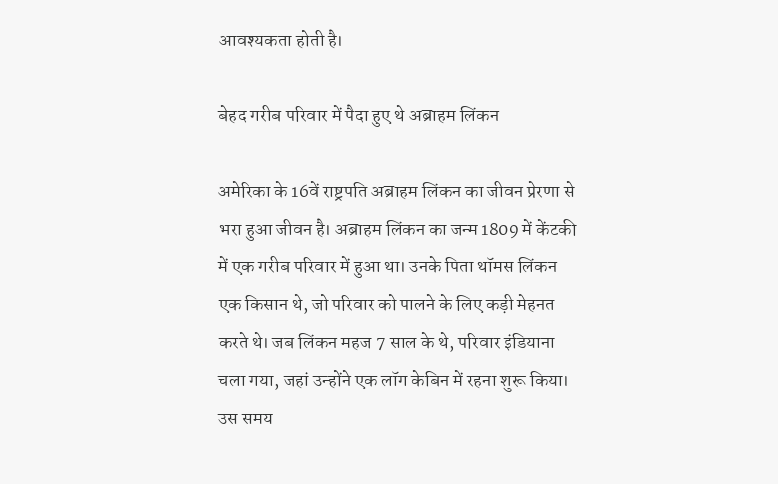आवश्यकता होती है।

बेहद गरीब परिवार में पैदा हुए थे अब्राहम लिंकन

अमेरिका के 16वें राष्ट्रपति अब्राहम लिंकन का जीवन प्रेरणा से भरा हुआ जीवन है। अब्राहम लिंकन का जन्म 1809 में केंटकी में एक गरीब परिवार में हुआ था। उनके पिता थॉमस लिंकन एक किसान थे, जो परिवार को पालने के लिए कड़ी मेहनत करते थे। जब लिंकन महज 7 साल के थे, परिवार इंडियाना चला गया, जहां उन्होंने एक लॉग केबिन में रहना शुरू किया। उस समय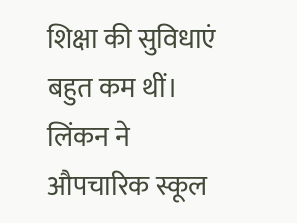शिक्षा की सुविधाएं बहुत कम थीं। लिंकन ने औपचारिक स्कूल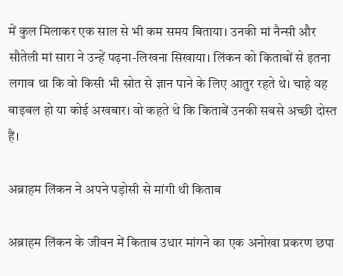में कुल मिलाकर एक साल से भी कम समय बिताया। उनकी मां नैन्सी और सौतेली मां सारा ने उन्हें पढ़ना-लिखना सिखाया। लिंकन को किताबों से इतना लगाव था कि वो किसी भी स्रोत से ज्ञान पाने के लिए आतुर रहते थे। चाहे वह बाइबल हो या कोई अखबार। वो कहते थे कि किताबें उनकी सबसे अच्छी दोस्त हैं।

अब्राहम लिंकन ने अपने पड़ोसी से मांगी थी किताब

अब्राहम लिंकन के जीवन में किताब उधार मांगने का एक अनोखा प्रकरण छपा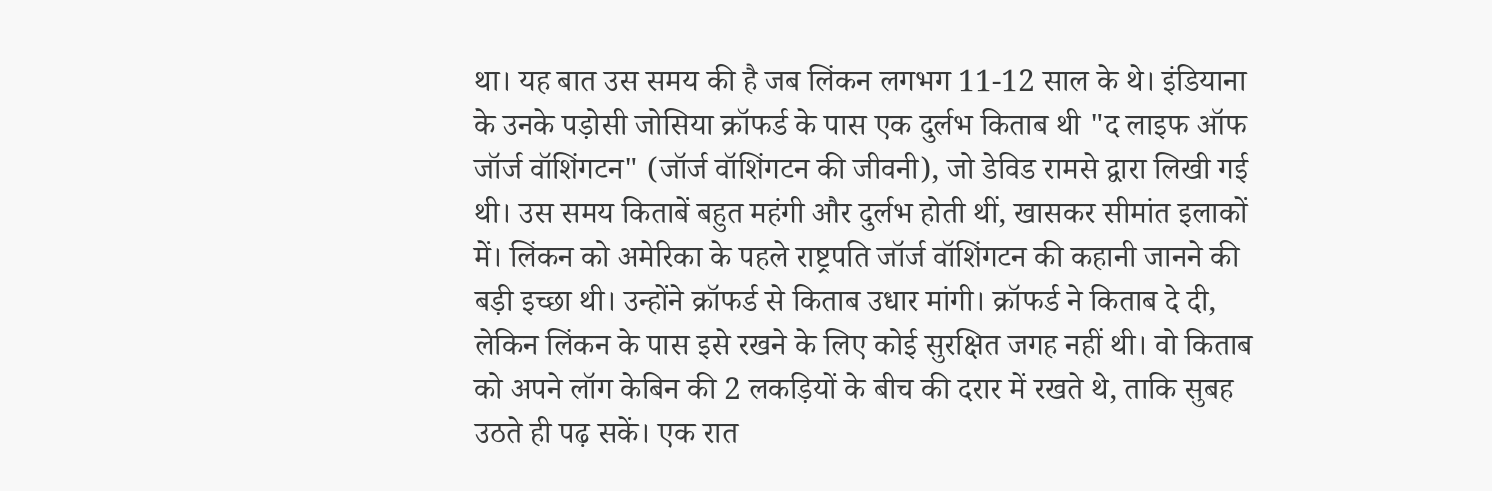था। यह बात उस समय की है जब लिंकन लगभग 11-12 साल के थे। इंडियाना के उनके पड़ोसी जोसिया क्रॉफर्ड के पास एक दुर्लभ किताब थी "द लाइफ ऑफ जॉर्ज वॉशिंगटन" (जॉर्ज वॉशिंगटन की जीवनी), जो डेविड रामसे द्वारा लिखी गई थी। उस समय किताबें बहुत महंगी और दुर्लभ होती थीं, खासकर सीमांत इलाकों में। लिंकन को अमेरिका के पहले राष्ट्रपति जॉर्ज वॉशिंगटन की कहानी जानने की बड़ी इच्छा थी। उन्होंने क्रॉफर्ड से किताब उधार मांगी। क्रॉफर्ड ने किताब दे दी, लेकिन लिंकन के पास इसे रखने के लिए कोई सुरक्षित जगह नहीं थी। वो किताब को अपने लॉग केबिन की 2 लकड़ियों के बीच की दरार में रखते थे, ताकि सुबह उठते ही पढ़ सकें। एक रात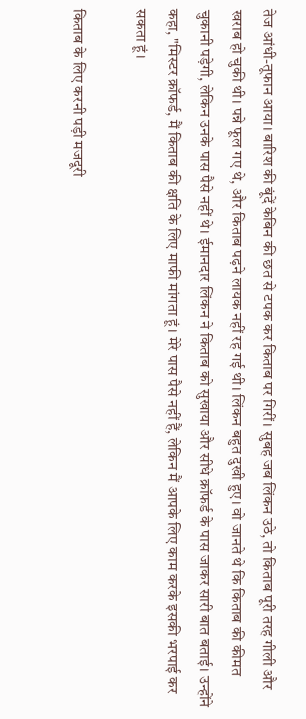तेज आंधी-तूफान आया। बारिश की बूंदें केबिन की छत से टपक कर किताब पर गिरीं। सुबह जब लिंकन उठे, तो किताब पूरी तरह गीली और खराब हो चुकी थी। पन्ने फूल गए थे, और किताब पढ़ने लायक नहीं रह गई थी। लिंकन बहुत दुखी हुए। वो जानते थे कि किताब की कीमत चुकानी पड़ेगी, लेकिन उनके पास पैसे नहीं थे। ईमानदार लिंकन ने किताब को सुखाया और सीधे क्रॉफर्ड के पास जाकर सारी बात बताई। उन्होंने कहा, "मिस्टर क्रॉफर्ड, मैं किताब की क्षति के लिए माफी मांगता हूं। मेरे पास पैसे नहीं हैं, लेकिन मैं आपके लिए काम करके इसकी भरपाई कर सकता हूं।

किताब के लिए करनी पड़ी मजदूरी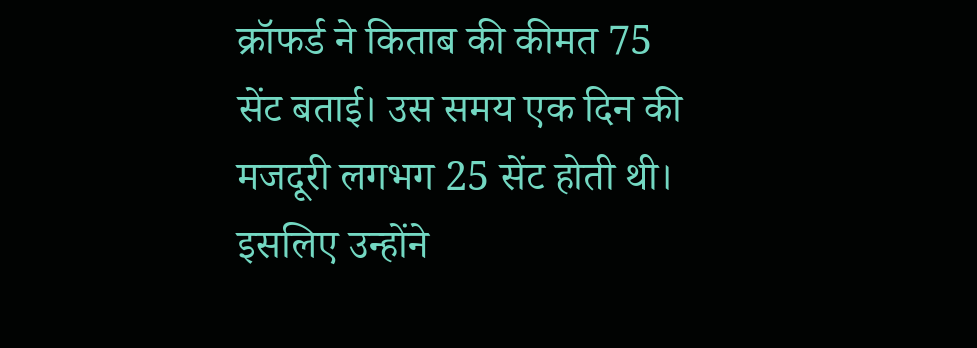क्रॉफर्ड ने किताब की कीमत 75 सेंट बताई। उस समय एक दिन की मजदूरी लगभग 25 सेंट होती थी। इसलिए उन्होंने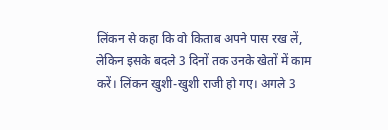लिंकन से कहा कि वो किताब अपने पास रख लें, लेकिन इसके बदले 3 दिनों तक उनके खेतों में काम करें। लिंकन खुशी-खुशी राजी हो गए। अगले 3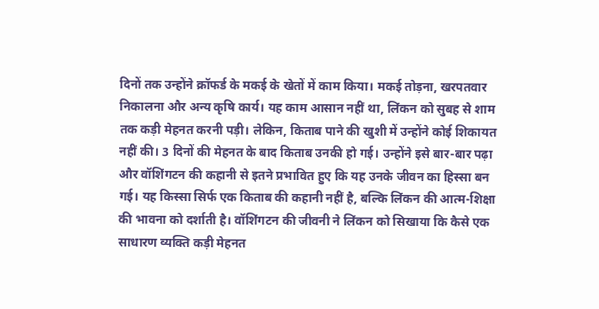दिनों तक उन्होंने क्रॉफर्ड के मकई के खेतों में काम किया। मकई तोड़ना, खरपतवार निकालना और अन्य कृषि कार्य। यह काम आसान नहीं था, लिंकन को सुबह से शाम तक कड़ी मेहनत करनी पड़ी। लेकिन, किताब पाने की खुशी में उन्होंने कोई शिकायत नहीं की। 3 दिनों की मेहनत के बाद किताब उनकी हो गई। उन्होंने इसे बार-बार पढ़ा और वॉशिंगटन की कहानी से इतने प्रभावित हुए कि यह उनके जीवन का हिस्सा बन गई। यह किस्सा सिर्फ एक किताब की कहानी नहीं है, बल्कि लिंकन की आत्म-शिक्षा की भावना को दर्शाती है। वॉशिंगटन की जीवनी ने लिंकन को सिखाया कि कैसे एक साधारण व्यक्ति कड़ी मेहनत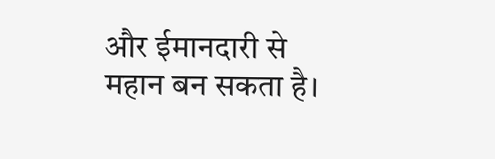और ईमानदारी से महान बन सकता है।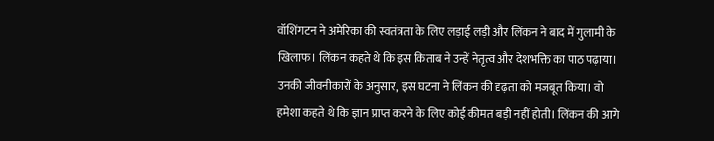वॉशिंगटन ने अमेरिका की स्वतंत्रता के लिए लड़ाई लड़ी और लिंकन ने बाद में गुलामी के खिलाफ। लिंकन कहते थे कि इस किताब ने उन्हें नेतृत्व और देशभक्ति का पाठ पढ़ाया। उनकी जीवनीकारों के अनुसार, इस घटना ने लिंकन की दृढ़ता को मजबूत किया। वो हमेशा कहते थे कि ज्ञान प्राप्त करने के लिए कोई कीमत बड़ी नहीं होती। लिंकन की आगे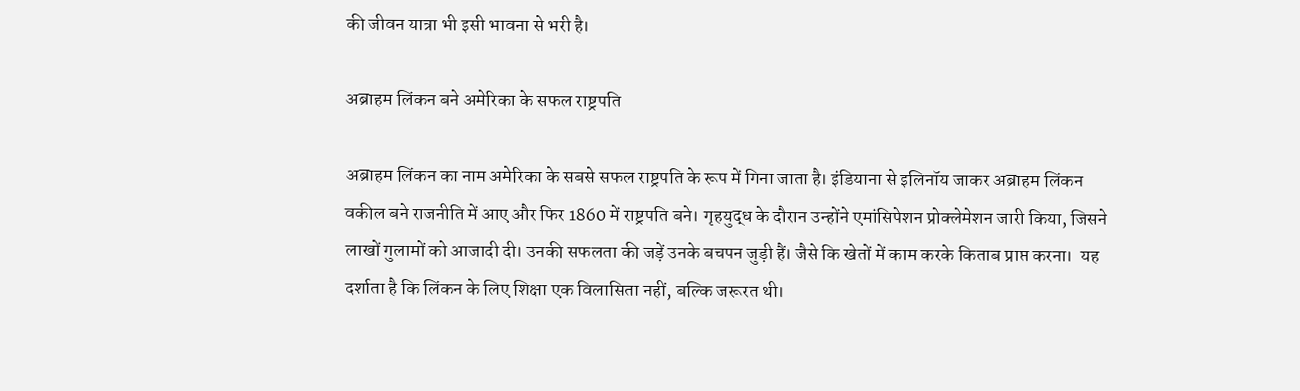की जीवन यात्रा भी इसी भावना से भरी है।

अब्राहम लिंकन बने अमेरिका के सफल राष्ट्रपति

अब्राहम लिंकन का नाम अमेरिका के सबसे सफल राष्ट्रपति के रूप में गिना जाता है। इंडियाना से इलिनॉय जाकर अब्राहम लिंकन वकील बने राजनीति में आए और फिर 1860 में राष्ट्रपति बने। गृहयुद्ध के दौरान उन्होंने एमांसिपेशन प्रोक्लेमेशन जारी किया, जिसने लाखों गुलामों को आजादी दी। उनकी सफलता की जड़ें उनके बचपन जुड़ी हैं। जैसे कि खेतों में काम करके किताब प्राप्त करना।  यह दर्शाता है कि लिंकन के लिए शिक्षा एक विलासिता नहीं, बल्कि जरूरत थी।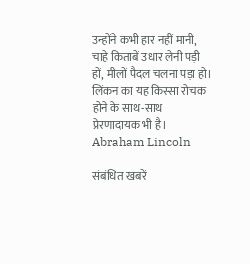उन्होंने कभी हार नहीं मानी, चाहे किताबें उधार लेनी पड़ी हों, मीलों पैदल चलना पड़ा हो। लिंकन का यह किस्सा रोचक होने के साथ-साथ प्रेरणादायक भी है। Abraham Lincoln

संबंधित खबरें